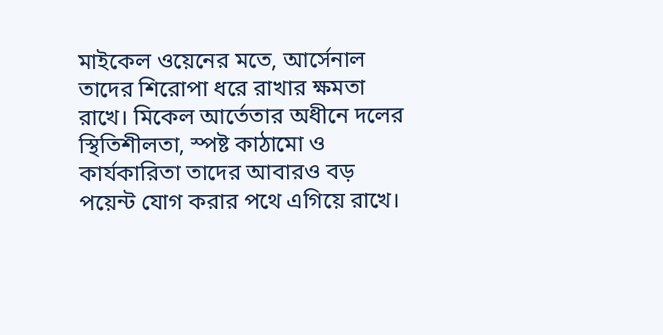মাইকেল ওয়েনের মতে, আর্সেনাল তাদের শিরোপা ধরে রাখার ক্ষমতা রাখে। মিকেল আর্তেতার অধীনে দলের স্থিতিশীলতা, স্পষ্ট কাঠামো ও কার্যকারিতা তাদের আবারও বড় পয়েন্ট যোগ করার পথে এগিয়ে রাখে।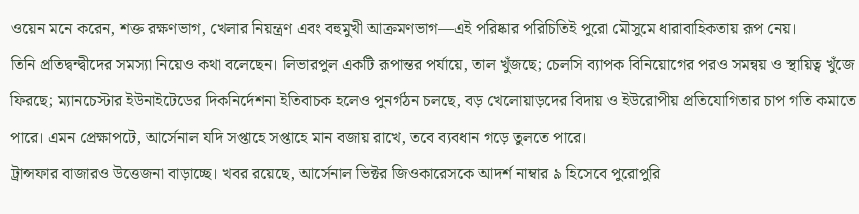ওয়েন মনে করেন, শক্ত রক্ষণভাগ, খেলার নিয়ন্ত্রণ এবং বহুমুখী আক্রমণভাগ—এই পরিষ্কার পরিচিতিই পুরো মৌসুমে ধারাবাহিকতায় রূপ নেয়।
তিনি প্রতিদ্বন্দ্বীদের সমস্যা নিয়েও কথা বলেছেন। লিভারপুল একটি রূপান্তর পর্যায়ে, তাল খুঁজছে; চেলসি ব্যাপক বিনিয়োগের পরও সমন্বয় ও স্থায়িত্ব খুঁজে ফিরছে; ম্যানচেস্টার ইউনাইটেডের দিকনির্দেশনা ইতিবাচক হলেও পুনর্গঠন চলছে, বড় খেলোয়াড়দের বিদায় ও ইউরোপীয় প্রতিযোগিতার চাপ গতি কমাতে পারে। এমন প্রেক্ষাপটে, আর্সেনাল যদি সপ্তাহে সপ্তাহে মান বজায় রাখে, তবে ব্যবধান গড়ে তুলতে পারে।
ট্রান্সফার বাজারও উত্তেজনা বাড়াচ্ছে। খবর রয়েছে, আর্সেনাল ভিক্টর জিওকারেসকে আদর্শ নাম্বার ৯ হিসেবে পুরোপুরি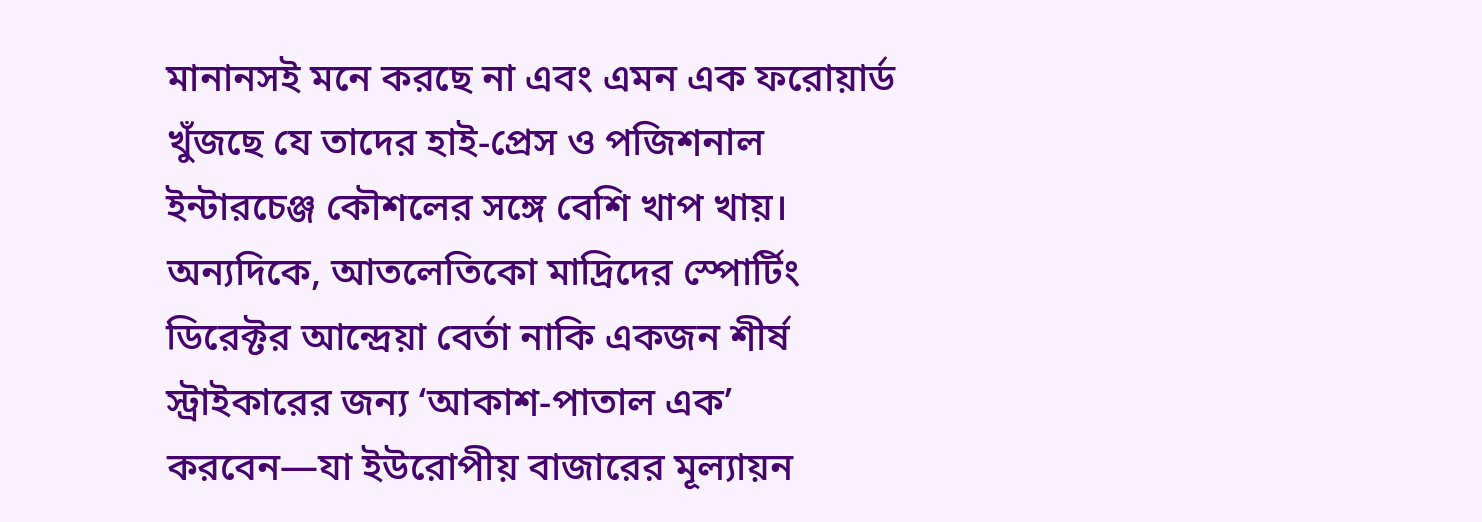মানানসই মনে করছে না এবং এমন এক ফরোয়ার্ড খুঁজছে যে তাদের হাই‑প্রেস ও পজিশনাল ইন্টারচেঞ্জ কৌশলের সঙ্গে বেশি খাপ খায়। অন্যদিকে, আতলেতিকো মাদ্রিদের স্পোর্টিং ডিরেক্টর আন্দ্রেয়া বের্তা নাকি একজন শীর্ষ স্ট্রাইকারের জন্য ‘আকাশ‑পাতাল এক’ করবেন—যা ইউরোপীয় বাজারের মূল্যায়ন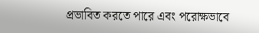প্রভাবিত করতে পারে এবং পরোক্ষভাবে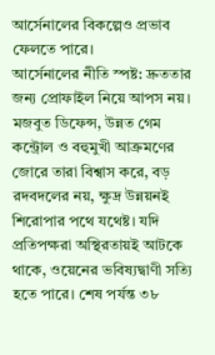আর্সেনালের বিকল্পেও প্রভাব ফেলতে পারে।
আর্সেনালের নীতি স্পষ্ট: দ্রুততার জন্য প্রোফাইল নিয়ে আপস নয়। মজবুত ডিফেন্স, উন্নত গেম কন্ট্রোল ও বহুমুখী আক্রমণের জোরে তারা বিশ্বাস করে, বড় রদবদলের নয়, ক্ষুদ্র উন্নয়নই শিরোপার পথে যথেষ্ট। যদি প্রতিপক্ষরা অস্থিরতায়ই আটকে থাকে, ওয়েনের ভবিষ্যদ্বাণী সত্যি হতে পারে। শেষ পর্যন্ত ৩৮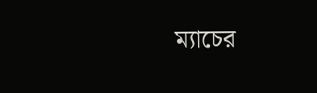ম্যাচের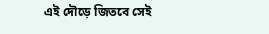এই দৌড়ে জিতবে সেই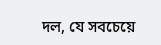দল, যে সবচেয়ে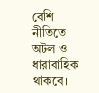বেশি নীতিতে অটল ও ধারাবাহিক থাকবে।